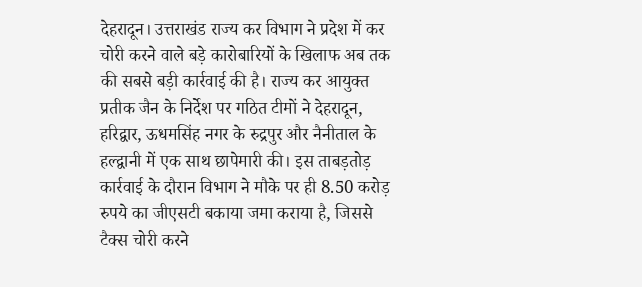देहरादून। उत्तराखंड राज्य कर विभाग ने प्रदेश में कर चोरी करने वाले बड़े कारोबारियों के खिलाफ अब तक की सबसे बड़ी कार्रवाई की है। राज्य कर आयुक्त प्रतीक जैन के निर्देश पर गठित टीमों ने देहरादून, हरिद्वार, ऊधमसिंह नगर के रुद्रपुर और नैनीताल के हल्द्वानी में एक साथ छापेमारी की। इस ताबड़तोड़ कार्रवाई के दौरान विभाग ने मौके पर ही 8.50 करोड़ रुपये का जीएसटी बकाया जमा कराया है, जिससे टैक्स चोरी करने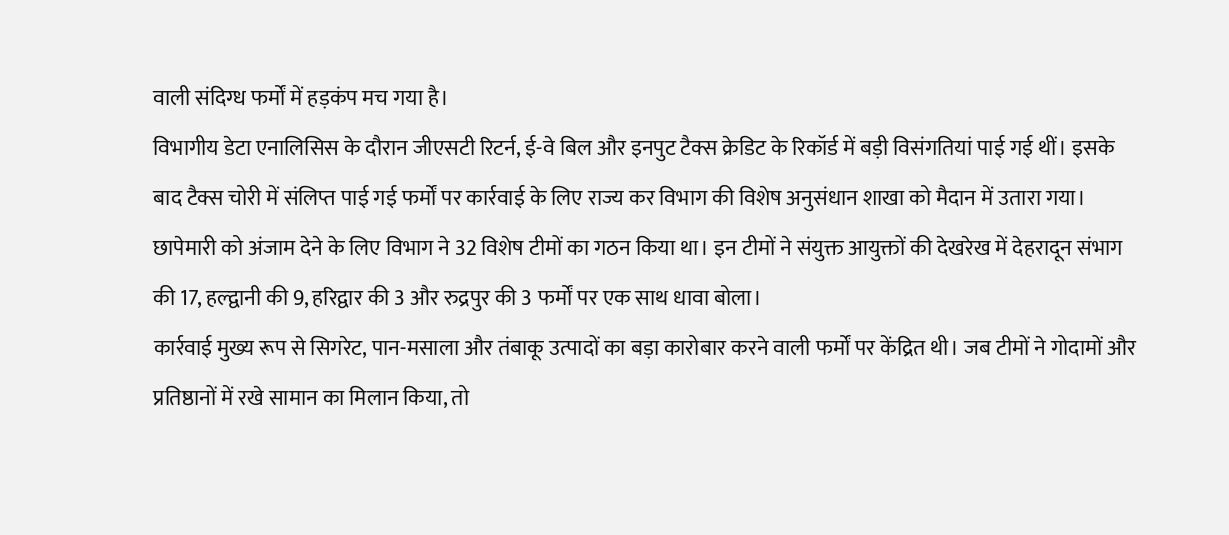वाली संदिग्ध फर्मों में हड़कंप मच गया है।
विभागीय डेटा एनालिसिस के दौरान जीएसटी रिटर्न, ई-वे बिल और इनपुट टैक्स क्रेडिट के रिकॉर्ड में बड़ी विसंगतियां पाई गई थीं। इसके बाद टैक्स चोरी में संलिप्त पाई गई फर्मों पर कार्रवाई के लिए राज्य कर विभाग की विशेष अनुसंधान शाखा को मैदान में उतारा गया।
छापेमारी को अंजाम देने के लिए विभाग ने 32 विशेष टीमों का गठन किया था। इन टीमों ने संयुक्त आयुक्तों की देखरेख में देहरादून संभाग की 17, हल्द्वानी की 9, हरिद्वार की 3 और रुद्रपुर की 3 फर्मों पर एक साथ धावा बोला।
कार्रवाई मुख्य रूप से सिगरेट, पान-मसाला और तंबाकू उत्पादों का बड़ा कारोबार करने वाली फर्मों पर केंद्रित थी। जब टीमों ने गोदामों और प्रतिष्ठानों में रखे सामान का मिलान किया, तो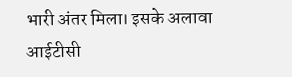भारी अंतर मिला। इसके अलावा आईटीसी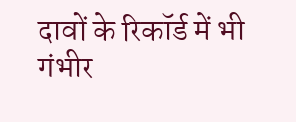दावों के रिकॉर्ड में भी गंभीर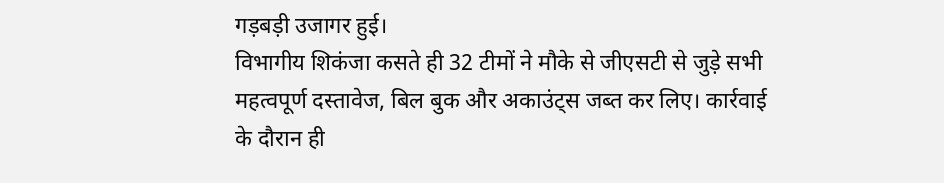गड़बड़ी उजागर हुई।
विभागीय शिकंजा कसते ही 32 टीमों ने मौके से जीएसटी से जुड़े सभी महत्वपूर्ण दस्तावेज, बिल बुक और अकाउंट्स जब्त कर लिए। कार्रवाई के दौरान ही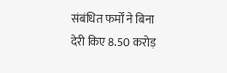संबंधित फर्मों ने बिना देरी किए 8.50 करोड़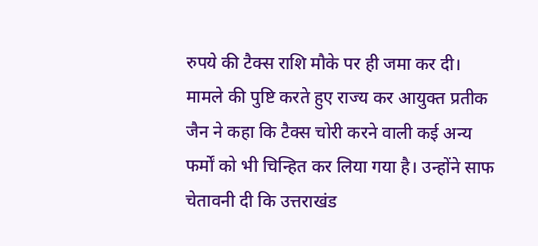रुपये की टैक्स राशि मौके पर ही जमा कर दी।
मामले की पुष्टि करते हुए राज्य कर आयुक्त प्रतीक जैन ने कहा कि टैक्स चोरी करने वाली कई अन्य फर्मों को भी चिन्हित कर लिया गया है। उन्होंने साफ चेतावनी दी कि उत्तराखंड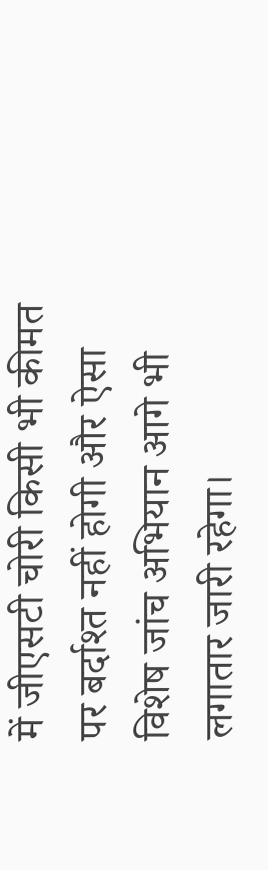में जीएसटी चोरी किसी भी कीमत पर बर्दाश्त नहीं होगी और ऐसा विशेष जांच अभियान आगे भी लगातार जारी रहेगा।